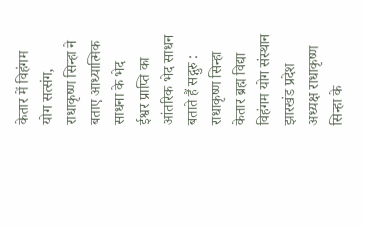केतार में विहंगम योग सत्संग, राधाकृष्ण सिन्हा ने बताए आध्यात्मिक साधना के भेद
ईश्वर प्राप्ति का आंतरिक भेद साधन बताते हैं सद्गुरु : राधाकृष्ण सिन्हा
केतार ब्रह्म विद्या विहंगम योग संस्थान झारखंड प्रदेश अध्यक्ष राधाकृष्ण सिन्हा के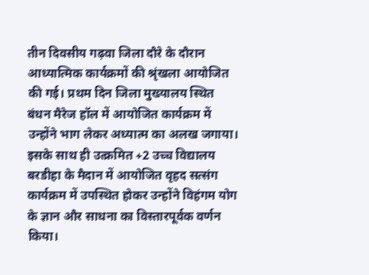तीन दिवसीय गढ़वा जिला दौरे के दौरान आध्यात्मिक कार्यक्रमों की श्रृंखला आयोजित की गई। प्रथम दिन जिला मुख्यालय स्थित बंधन मैरेज हॉल में आयोजित कार्यक्रम में उन्होंने भाग लेकर अध्यात्म का अलख जगाया।
इसके साथ ही उत्क्रमित +2 उच्च विद्यालय बरडीहा के मैदान में आयोजित वृहद सत्संग कार्यक्रम में उपस्थित होकर उन्होंने विहंगम योग के ज्ञान और साधना का विस्तारपूर्वक वर्णन किया।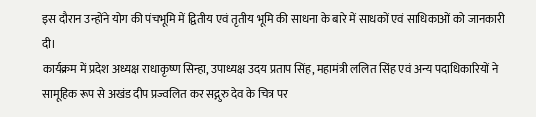इस दौरान उन्होंने योग की पंचभूमि में द्वितीय एवं तृतीय भूमि की साधना के बारे में साधकों एवं साधिकाओं को जानकारी दी।
कार्यक्रम में प्रदेश अध्यक्ष राधाकृष्ण सिन्हा, उपाध्यक्ष उदय प्रताप सिंह, महामंत्री ललित सिंह एवं अन्य पदाधिकारियों ने सामूहिक रूप से अखंड दीप प्रज्वलित कर सद्गुरु देव के चित्र पर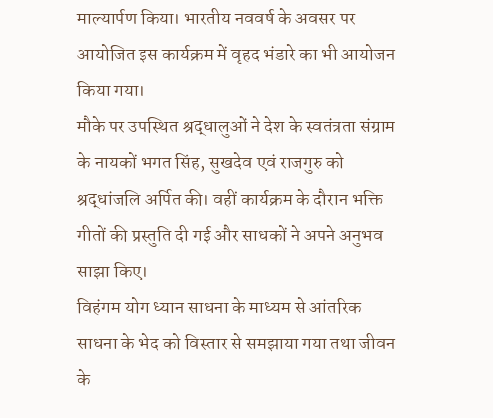माल्यार्पण किया। भारतीय नववर्ष के अवसर पर आयोजित इस कार्यक्रम में वृहद भंडारे का भी आयोजन किया गया।
मौके पर उपस्थित श्रद्धालुओं ने देश के स्वतंत्रता संग्राम के नायकों भगत सिंह, सुखदेव एवं राजगुरु को श्रद्धांजलि अर्पित की। वहीं कार्यक्रम के दौरान भक्ति गीतों की प्रस्तुति दी गई और साधकों ने अपने अनुभव साझा किए।
विहंगम योग ध्यान साधना के माध्यम से आंतरिक साधना के भेद को विस्तार से समझाया गया तथा जीवन के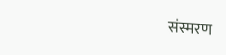संस्मरण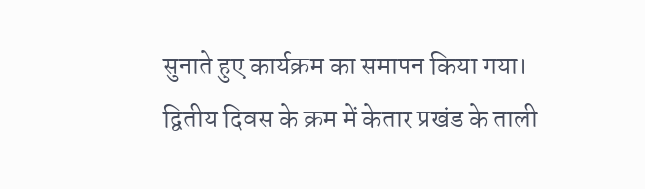सुनाते हुए कार्यक्रम का समापन किया गया।
द्वितीय दिवस के क्रम में केतार प्रखंड के ताली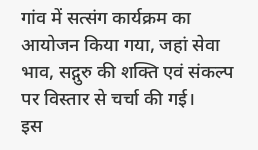गांव में सत्संग कार्यक्रम का आयोजन किया गया, जहां सेवा भाव, सद्गुरु की शक्ति एवं संकल्प पर विस्तार से चर्चा की गई।
इस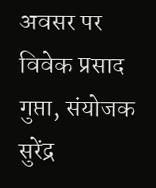अवसर पर विवेक प्रसाद गुप्ता, संयोजक सुरेंद्र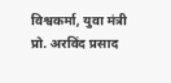विश्वकर्मा, युवा मंत्री प्रो. अरविंद प्रसाद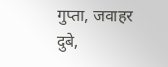गुप्ता, जवाहर दुबे,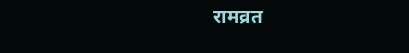रामव्रत